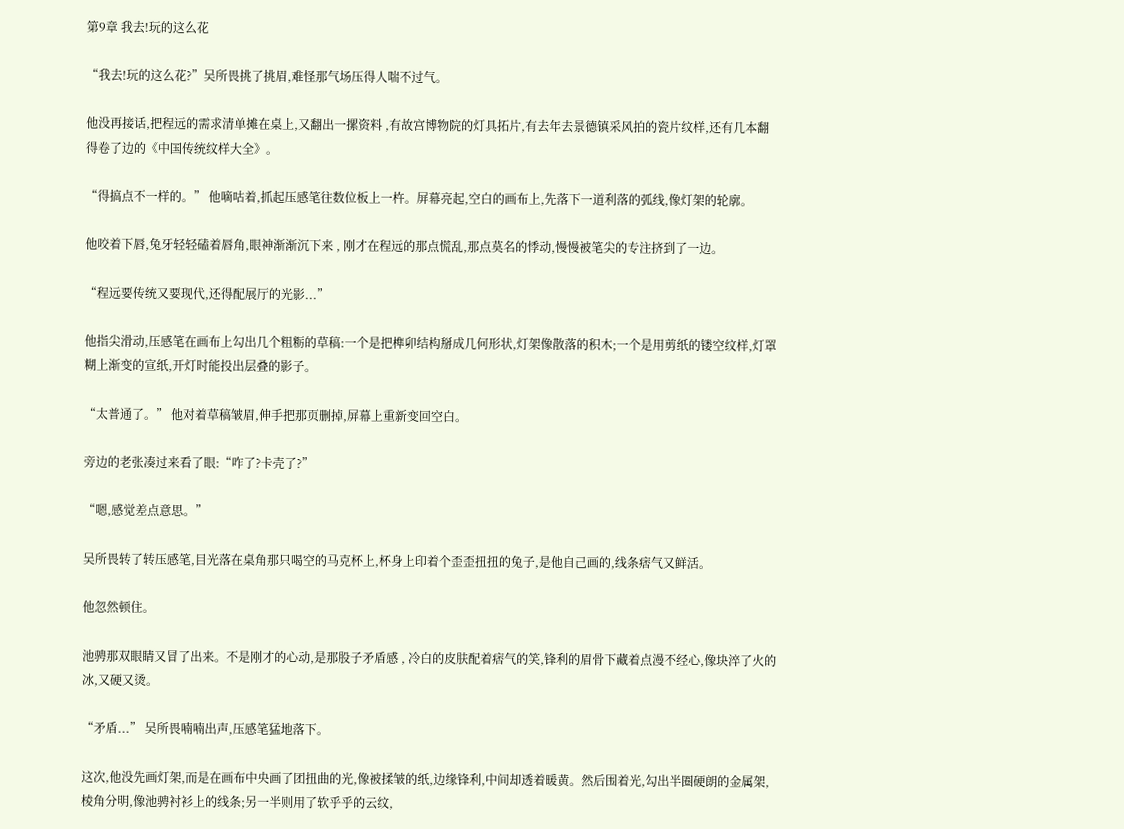第9章 我去!玩的这么花

“我去!玩的这么花?”吴所畏挑了挑眉,难怪那气场压得人喘不过气。

他没再接话,把程远的需求清单摊在桌上,又翻出一摞资料 ,有故宫博物院的灯具拓片,有去年去景德镇采风拍的瓷片纹样,还有几本翻得卷了边的《中国传统纹样大全》。

“得搞点不一样的。” 他嘀咕着,抓起压感笔往数位板上一杵。屏幕亮起,空白的画布上,先落下一道利落的弧线,像灯架的轮廓。

他咬着下唇,兔牙轻轻磕着唇角,眼神渐渐沉下来 , 刚才在程远的那点慌乱,那点莫名的悸动,慢慢被笔尖的专注挤到了一边。

“程远要传统又要现代,还得配展厅的光影...”

他指尖滑动,压感笔在画布上勾出几个粗粝的草稿:一个是把榫卯结构掰成几何形状,灯架像散落的积木;一个是用剪纸的镂空纹样,灯罩糊上渐变的宣纸,开灯时能投出层叠的影子。

“太普通了。” 他对着草稿皱眉,伸手把那页删掉,屏幕上重新变回空白。

旁边的老张凑过来看了眼:“咋了?卡壳了?”

“嗯,感觉差点意思。”

吴所畏转了转压感笔,目光落在桌角那只喝空的马克杯上,杯身上印着个歪歪扭扭的兔子,是他自己画的,线条痞气又鲜活。

他忽然顿住。

池骋那双眼睛又冒了出来。不是刚才的心动,是那股子矛盾感 , 冷白的皮肤配着痞气的笑,锋利的眉骨下藏着点漫不经心,像块淬了火的冰,又硬又烫。

“矛盾...” 吴所畏喃喃出声,压感笔猛地落下。

这次,他没先画灯架,而是在画布中央画了团扭曲的光,像被揉皱的纸,边缘锋利,中间却透着暖黄。然后围着光,勾出半圈硬朗的金属架,棱角分明,像池骋衬衫上的线条;另一半则用了软乎乎的云纹,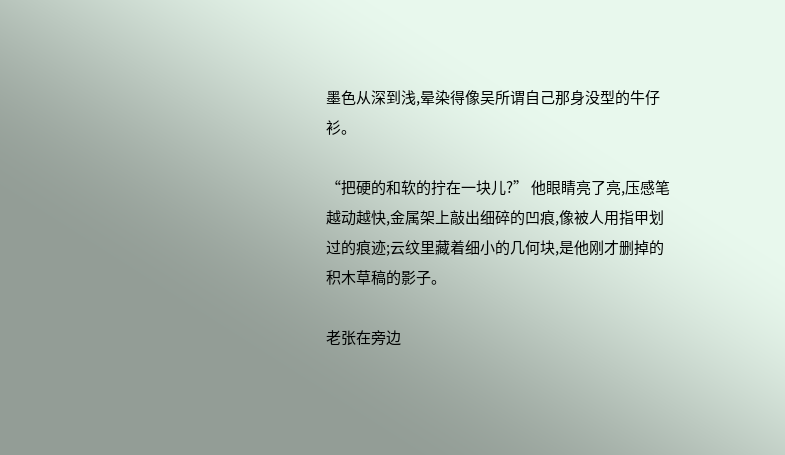墨色从深到浅,晕染得像吴所谓自己那身没型的牛仔衫。

“把硬的和软的拧在一块儿?” 他眼睛亮了亮,压感笔越动越快,金属架上敲出细碎的凹痕,像被人用指甲划过的痕迹;云纹里藏着细小的几何块,是他刚才删掉的积木草稿的影子。

老张在旁边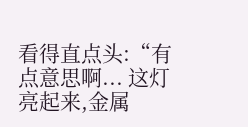看得直点头:“有点意思啊... 这灯亮起来,金属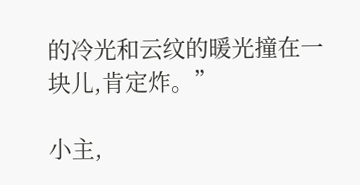的冷光和云纹的暖光撞在一块儿,肯定炸。”

小主,